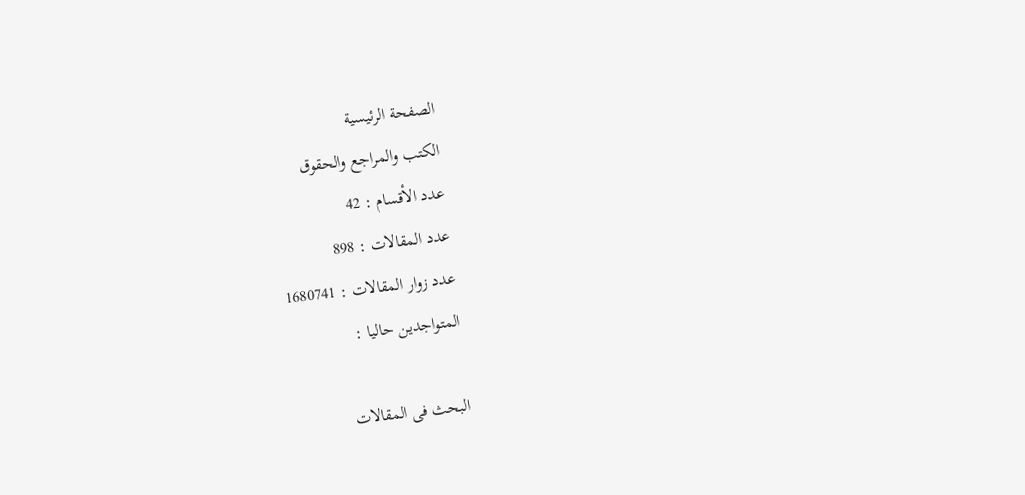الصفحة الرئيسية
الكتب والمراجع والحقوق
عدد الأقسام : 42
عدد المقالات : 898
عدد زوار المقالات : 1680741
المتواجدين حاليا :

البحث فى المقالات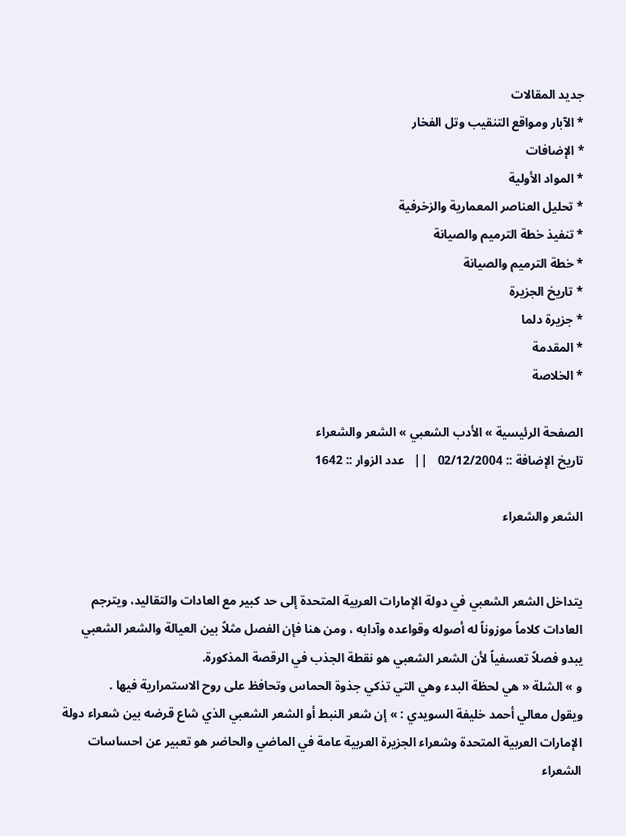جديد المقالات
* الآبار ومواقع التنقيب وتل الفخار
* الإضافات
* المواد الأولية
* تحليل العناصر المعمارية والزخرفية
* تنفيذ خطة الترميم والصيانة
* خطة الترميم والصيانة
* تاريخ الجزيرة
* جزيرة دلما
* المقدمة
* الخلاصة

الصفحة الرئيسية » الأدب الشعبي » الشعر والشعراء
تاريخ الإضافة :: 02/12/2004   ||   عدد الزوار :: 1642

الشعر والشعراء


يتداخل الشعر الشعبي في دولة الإمارات العربية المتحدة إلى حد كبير مع العادات والتقاليد، ويترجم العادات كلاماً موزوناً له أصوله وقواعده وآدابه ، ومن هنا فإن الفصل مثلاً بين العيالة والشعر الشعبي يبدو فصلاً تعسفياً لأن الشعر الشعبي هو نقطة الجذب في الرقصة المذكورة.
و » الشلة « هي لحظة البدء وهي التي تذكي جذوة الحماس وتحافظ على روح الاستمرارية فيها .
ويقول معالي أحمد خليفة السويدي : » إن شعر النبط أو الشعر الشعبي الذي شاع قرضه بين شعراء دولة الإمارات العربية المتحدة وشعراء الجزيرة العربية عامة في الماضي والحاضر هو تعبير عن احساسات الشعراء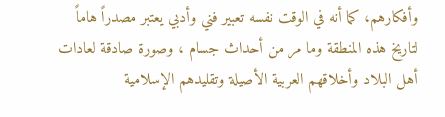وأفكارهم، كما أنه في الوقت نفسه تعبير فني وأدبي يعتبر مصدراً هاماً لتاريخ هذه المنطقة وما مر من أحداث جسام ، وصورة صادقة لعادات أهل البلاد وأخلاقهم العربية الأصيلة وتقليدهم الإسلامية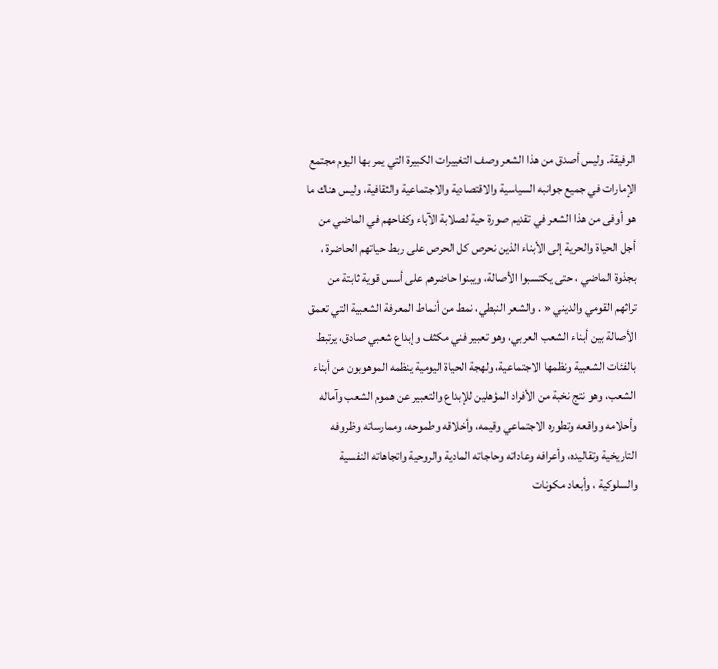الرفيقة. وليس أصدق من هذا الشعر وصف التغييرات الكبيرة التي يمر بها اليوم مجتمع الإمارات في جميع جوانبه السياسية والاقتصادية والاجتماعية والثقافية، وليس هناك ما هو أوفى من هذا الشعر في تقديم صورة حية لصلابة الآباء وكفاحهم في الماضي من أجل الحياة والحرية إلى الأبناء الذين نحرص كل الحرص على ربط حياتهم الحاضرة ، بجذوة الماضي ، حتى يكتسبوا الأصالة، ويبنوا حاضرهم على أسس قوية ثابتة من تراثهم القومي والديني « . والشعر النبطي، نمط من أنماط المعرفة الشعبية التي تعمق الأصالة بين أبناء الشعب العربي، وهو تعبير فني مكثف وإبداع شعبي صادق، يرتبط بالفئات الشعبية ونظمها الاجتماعية، ولهجة الحياة اليومية ينظمه الموهوبون من أبناء الشعب، وهو نتج نخبة من الأفراد المؤهلين للإبداع والتعبير عن هموم الشعب وآماله وأحلامه وواقعه وتطوره الاجتماعي وقيمه، وأخلاقه وطموحه، وممارساته وظروفه التاريخية وتقاليده، وأعرافه وعاداته وحاجاته المادية والروحية واتجاهاته النفسية والسلوكية ، وأبعاد مكونات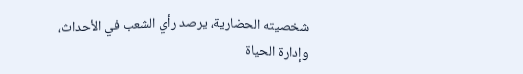شخصيته الحضارية، يرصد رأي الشعب في الأحداث، وإدارة الحياة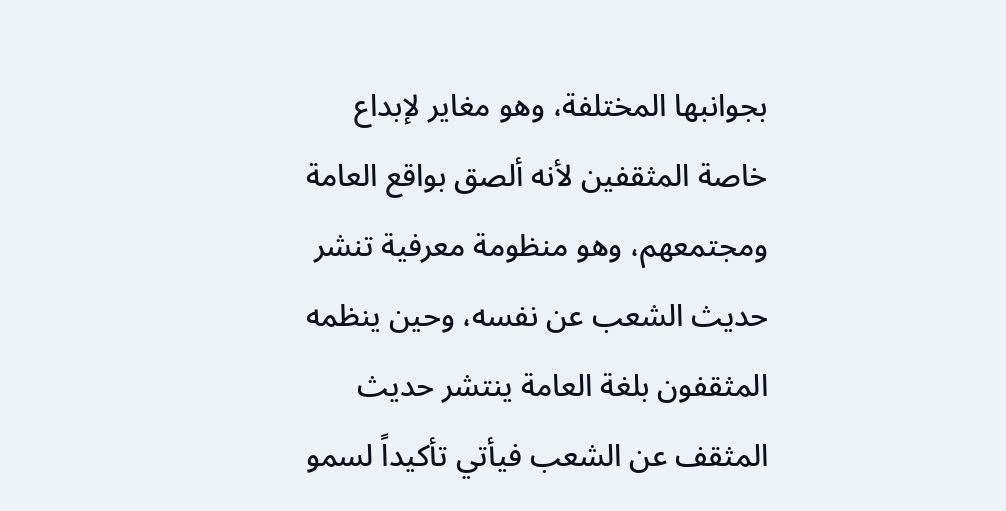بجوانبها المختلفة، وهو مغاير لإبداع خاصة المثقفين لأنه ألصق بواقع العامة ومجتمعهم، وهو منظومة معرفية تنشر حديث الشعب عن نفسه، وحين ينظمه المثقفون بلغة العامة ينتشر حديث المثقف عن الشعب فيأتي تأكيداً لسمو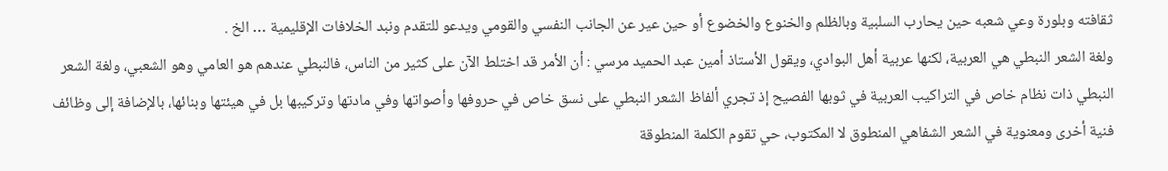ثقافته وبلورة وعي شعبه حين يحارب السلبية وبالظلم والخنوع والخضوع أو حين عير عن الجانب النفسي والقومي ويدعو للتقدم ونبد الخلافات الإقليمية … الخ .
ولغة الشعر النبطي هي العربية، لكنها عربية أهل البوادي، ويقول الأستاذ أمين عبد الحميد مرسي : أن الأمر قد اختلط الآن على كثير من الناس، فالنبطي عندهم هو العامي وهو الشعبي، ولغة الشعر النبطي ذات نظام خاص في التراكيب العربية في ثوبها الفصيح إذ تجري ألفاظ الشعر النبطي على نسق خاص في حروفها وأصواتها وفي مادتها وتركيبها بل في هيئتها وبنائها، بالإضافة إلى وظائف فنية أخرى ومعنوية في الشعر الشفاهي المنطوق لا المكتوب، حي تقوم الكلمة المنطوقة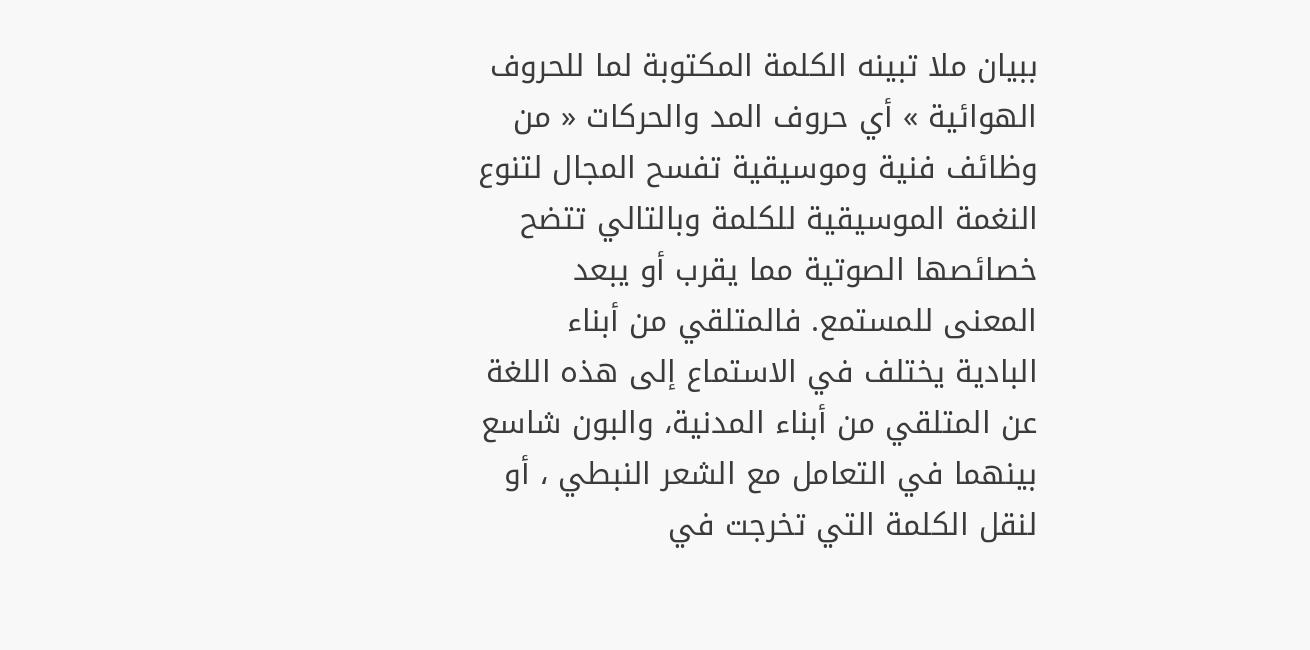ببيان ملا تبينه الكلمة المكتوبة لما للحروف الهوائية » أي حروف المد والحركات « من وظائف فنية وموسيقية تفسح المجال لتنوع النغمة الموسيقية للكلمة وبالتالي تتضح خصائصها الصوتية مما يقرب أو يبعد المعنى للمستمع. فالمتلقي من أبناء البادية يختلف في الاستماع إلى هذه اللغة عن المتلقي من أبناء المدنية، والبون شاسع بينهما في التعامل مع الشعر النبطي ، أو لنقل الكلمة التي تخرجت في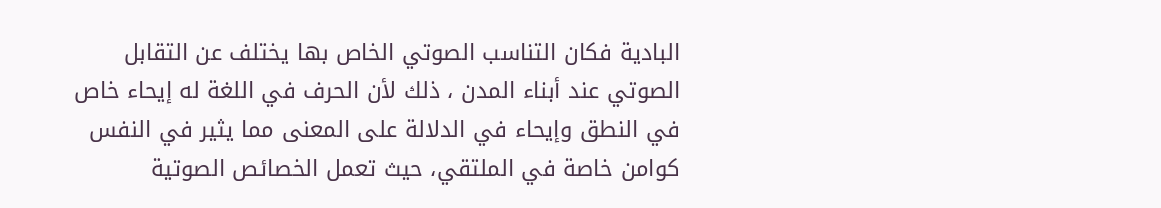البادية فكان التناسب الصوتي الخاص بها يختلف عن التقابل الصوتي عند أبناء المدن ، ذلك لأن الحرف في اللغة له إيحاء خاص في النطق وإيحاء في الدلالة على المعنى مما يثير في النفس كوامن خاصة في الملتقي، حيث تعمل الخصائص الصوتية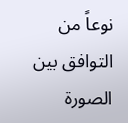نوعاً من التوافق بين الصورة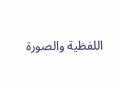اللفظية والصورة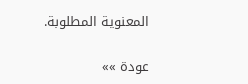المعنوية المطلوبة.

عودة »»